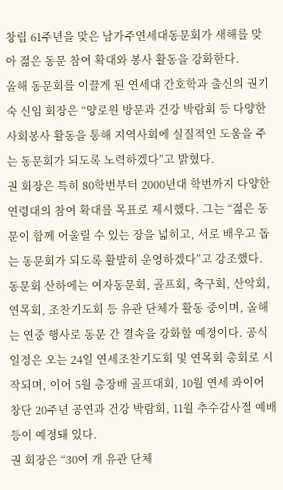창립 61주년을 맞은 남가주연세대동문회가 새해를 맞아 젊은 동문 참여 확대와 봉사 활동을 강화한다.
올해 동문회를 이끌게 된 연세대 간호학과 출신의 권기숙 신임 회장은 “양로원 방문과 건강 박람회 등 다양한 사회봉사 활동을 통해 지역사회에 실질적인 도움을 주는 동문회가 되도록 노력하겠다”고 밝혔다.
권 회장은 특히 80학번부터 2000년대 학번까지 다양한 연령대의 참여 확대를 목표로 제시했다. 그는 “젊은 동문이 함께 어울릴 수 있는 장을 넓히고, 서로 배우고 돕는 동문회가 되도록 활발히 운영하겠다”고 강조했다.
동문회 산하에는 여자동문회, 골프회, 축구회, 산악회, 연목회, 조찬기도회 등 유관 단체가 활동 중이며, 올해는 연중 행사로 동문 간 결속을 강화할 예정이다. 공식 일정은 오는 24일 연세조찬기도회 및 연목회 총회로 시작되며, 이어 5월 총장배 골프대회, 10월 연세 콰이어 창단 20주년 공연과 건강 박람회, 11월 추수감사절 예배 등이 예정돼 있다.
권 회장은 “30여 개 유관 단체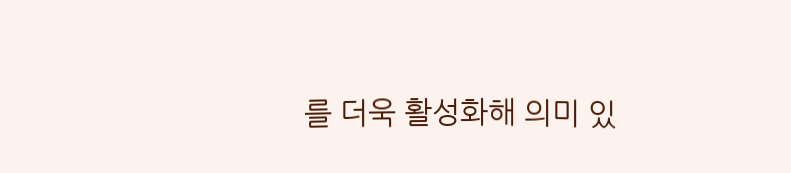를 더욱 활성화해 의미 있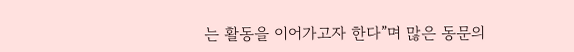는 활동을 이어가고자 한다”며 많은 동문의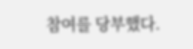참여를 당부했다.